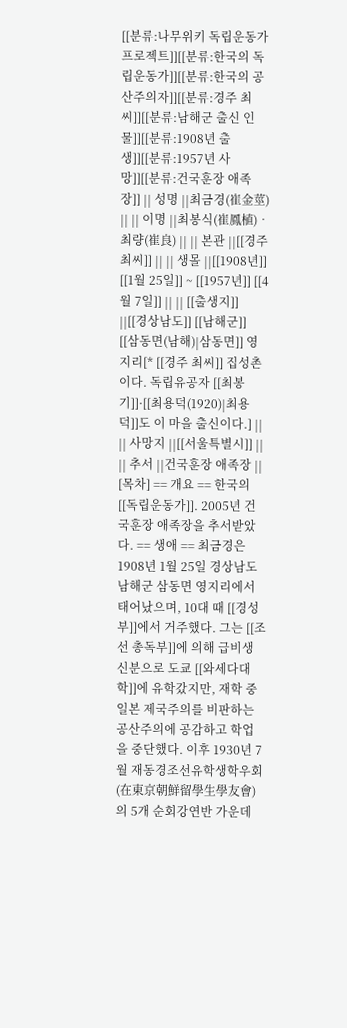[[분류:나무위키 독립운동가 프로젝트]][[분류:한국의 독립운동가]][[분류:한국의 공산주의자]][[분류:경주 최씨]][[분류:남해군 출신 인물]][[분류:1908년 출생]][[분류:1957년 사망]][[분류:건국훈장 애족장]] || 성명 ||최금경(崔金莖) || || 이명 ||최봉식(崔鳳植)‧최량(崔良) || || 본관 ||[[경주 최씨]] || || 생몰 ||[[1908년]] [[1월 25일]] ~ [[1957년]] [[4월 7일]] || || [[출생지]] ||[[경상남도]] [[남해군]] [[삼동면(남해)|삼동면]] 영지리[* [[경주 최씨]] 집성촌이다. 독립유공자 [[최봉기]]·[[최용덕(1920)|최용덕]]도 이 마을 출신이다.] || || 사망지 ||[[서울특별시]] || || 추서 ||건국훈장 애족장 || [목차] == 개요 == 한국의 [[독립운동가]]. 2005년 건국훈장 애족장을 추서받았다. == 생애 == 최금경은 1908년 1월 25일 경상남도 남해군 삼동면 영지리에서 태어났으며, 10대 때 [[경성부]]에서 거주했다. 그는 [[조선 총독부]]에 의해 급비생 신분으로 도쿄 [[와세다대학]]에 유학갔지만, 재학 중 일본 제국주의를 비판하는 공산주의에 공감하고 학업을 중단했다. 이후 1930년 7월 재동경조선유학생학우회(在東京朝鮮留學生學友會)의 5개 순회강연반 가운데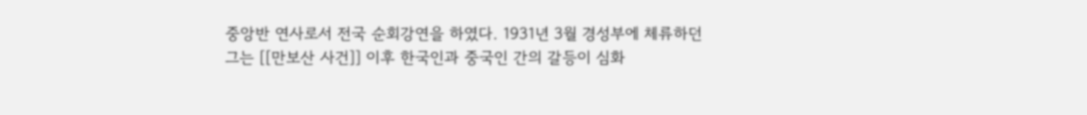중앙반 연사로서 전국 순회강연을 하였다. 1931년 3월 경성부에 체류하던 그는 [[만보산 사건]] 이후 한국인과 중국인 간의 갈등이 심화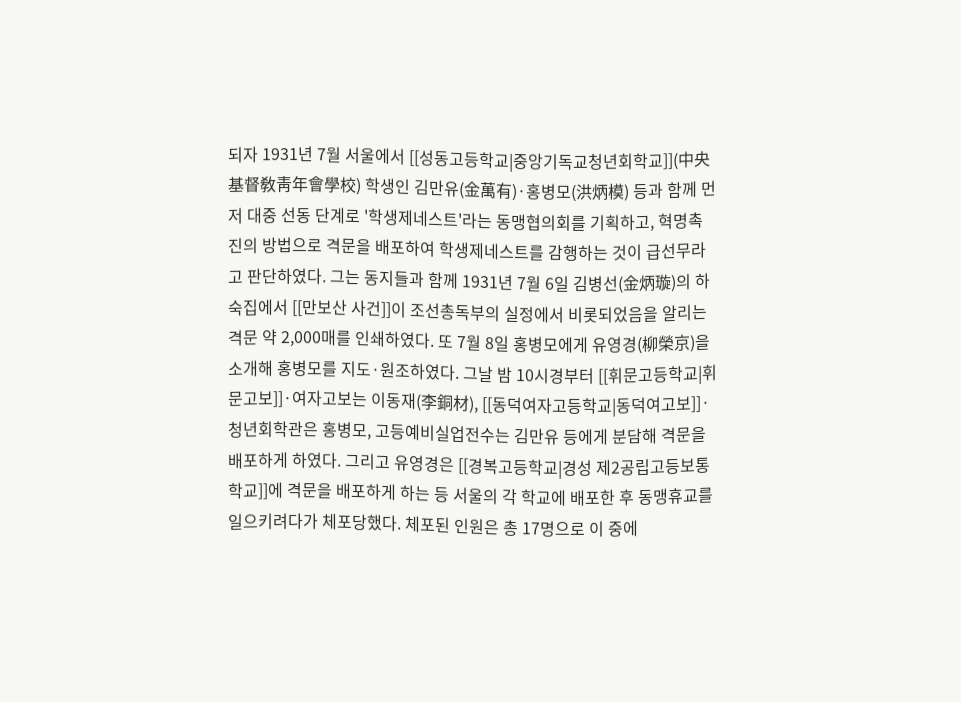되자 1931년 7월 서울에서 [[성동고등학교|중앙기독교청년회학교]](中央基督敎靑年會學校) 학생인 김만유(金萬有)·홍병모(洪炳模) 등과 함께 먼저 대중 선동 단계로 '학생제네스트'라는 동맹협의회를 기획하고, 혁명촉진의 방법으로 격문을 배포하여 학생제네스트를 감행하는 것이 급선무라고 판단하였다. 그는 동지들과 함께 1931년 7월 6일 김병선(金炳璇)의 하숙집에서 [[만보산 사건]]이 조선총독부의 실정에서 비롯되었음을 알리는 격문 약 2,000매를 인쇄하였다. 또 7월 8일 홍병모에게 유영경(柳榮京)을 소개해 홍병모를 지도·원조하였다. 그날 밤 10시경부터 [[휘문고등학교|휘문고보]]·여자고보는 이동재(李銅材), [[동덕여자고등학교|동덕여고보]]·청년회학관은 홍병모, 고등예비실업전수는 김만유 등에게 분담해 격문을 배포하게 하였다. 그리고 유영경은 [[경복고등학교|경성 제2공립고등보통학교]]에 격문을 배포하게 하는 등 서울의 각 학교에 배포한 후 동맹휴교를 일으키려다가 체포당했다. 체포된 인원은 총 17명으로 이 중에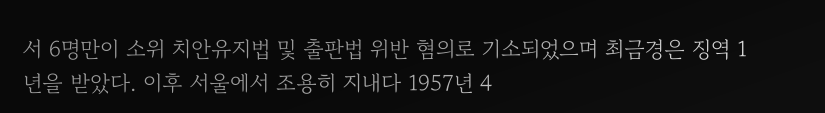서 6명만이 소위 치안유지법 및 출판법 위반 혐의로 기소되었으며 최금경은 징역 1년을 받았다. 이후 서울에서 조용히 지내다 1957년 4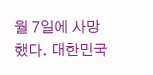월 7일에 사망했다. 대한민국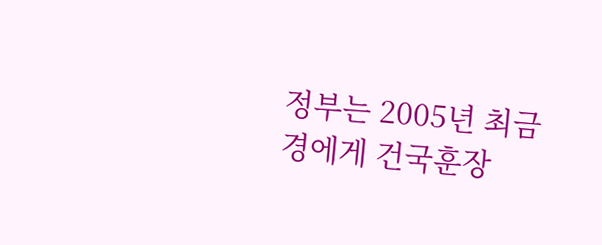정부는 2005년 최금경에게 건국훈장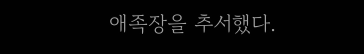애족장을 추서했다.